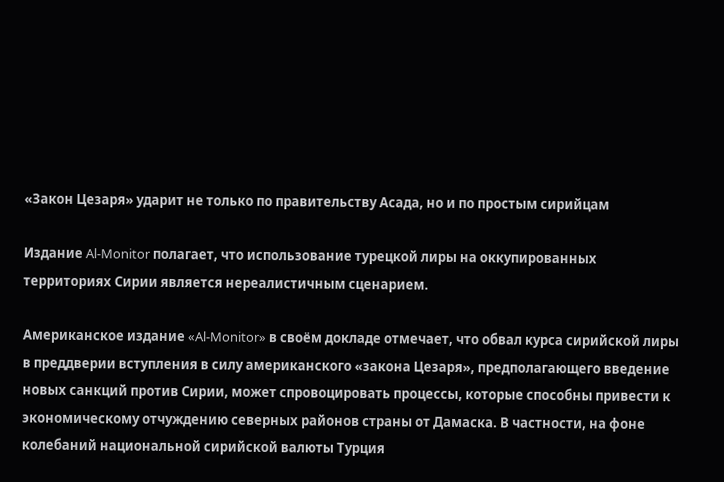«Закон Цезаря» ударит не только по правительству Асада, но и по простым сирийцам

Издание Al-Monitor полагает, что использование турецкой лиры на оккупированных территориях Сирии является нереалистичным сценарием.

Американское издание «Al-Monitor» в своём докладе отмечает, что обвал курса сирийской лиры в преддверии вступления в силу американского «закона Цезаря», предполагающего введение новых санкций против Сирии, может спровоцировать процессы, которые способны привести к экономическому отчуждению северных районов страны от Дамаска. В частности, на фоне колебаний национальной сирийской валюты Турция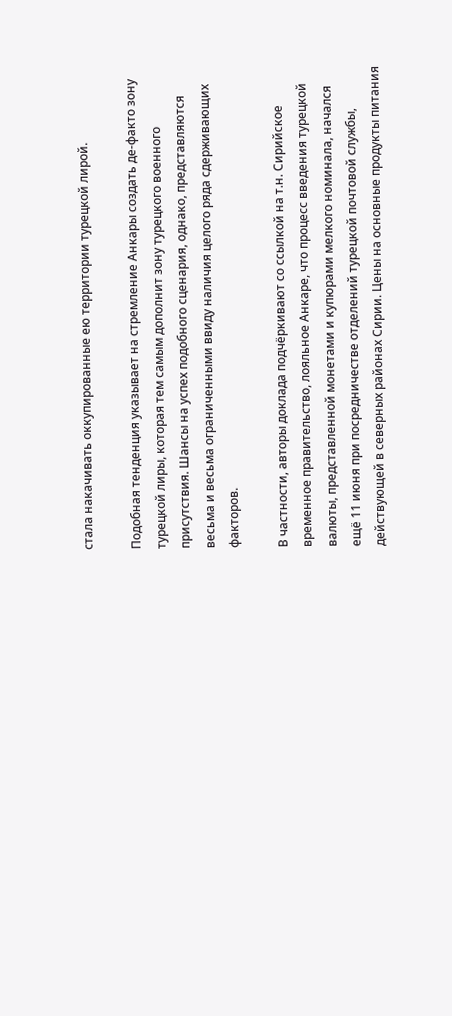стала накачивать оккупированные ею территории турецкой лирой.

Подобная тенденция указывает на стремление Анкары создать де-факто зону турецкой лиры, которая тем самым дополнит зону турецкого военного присутствия. Шансы на успех подобного сценария, однако, представляются весьма и весьма ограниченными ввиду наличия целого ряда сдерживающих факторов.

В частности, авторы доклада подчёркивают со ссылкой на т.н. Сирийское временное правительство, лояльное Анкаре, что процесс введения турецкой валюты, представленной монетами и купюрами мелкого номинала, начался ещё 11 июня при посредничестве отделений турецкой почтовой службы, действующей в северных районах Сирии. Цены на основные продукты питания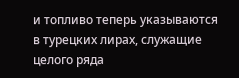и топливо теперь указываются в турецких лирах, служащие целого ряда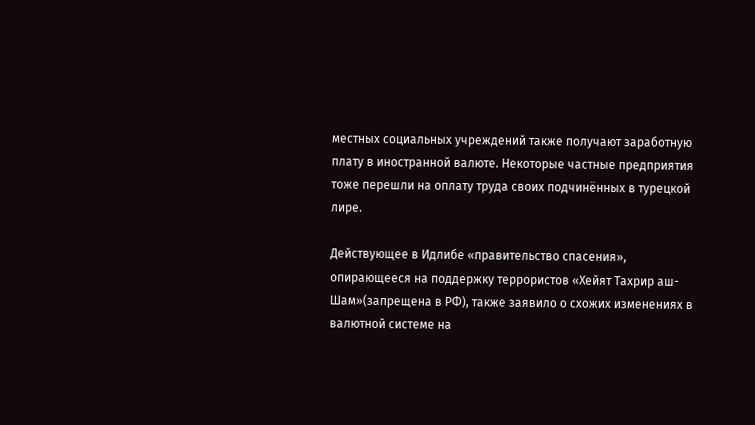местных социальных учреждений также получают заработную плату в иностранной валюте. Некоторые частные предприятия тоже перешли на оплату труда своих подчинённых в турецкой лире.

Действующее в Идлибе «правительство спасения», опирающееся на поддержку террористов «Хейят Тахрир аш-Шам»(запрещена в РФ), также заявило о схожих изменениях в валютной системе на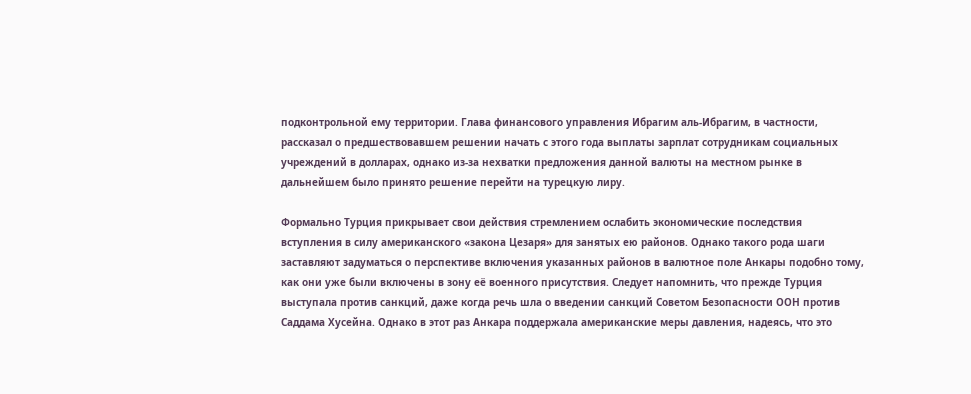подконтрольной ему территории. Глава финансового управления Ибрагим аль-Ибрагим, в частности, рассказал о предшествовавшем решении начать с этого года выплаты зарплат сотрудникам социальных учреждений в долларах, однако из-за нехватки предложения данной валюты на местном рынке в дальнейшем было принято решение перейти на турецкую лиру.

Формально Турция прикрывает свои действия стремлением ослабить экономические последствия вступления в силу американского «закона Цезаря» для занятых ею районов. Однако такого рода шаги заставляют задуматься о перспективе включения указанных районов в валютное поле Анкары подобно тому, как они уже были включены в зону её военного присутствия. Следует напомнить, что прежде Турция выступала против санкций, даже когда речь шла о введении санкций Советом Безопасности ООН против Саддама Хусейна. Однако в этот раз Анкара поддержала американские меры давления, надеясь, что это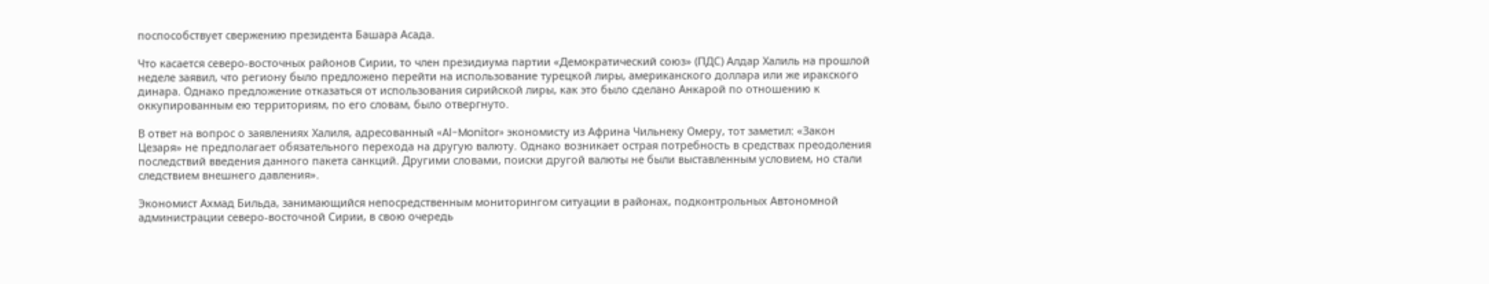поспособствует свержению президента Башара Асада.

Что касается северо-восточных районов Сирии, то член президиума партии «Демократический союз» (ПДС) Алдар Халиль на прошлой неделе заявил, что региону было предложено перейти на использование турецкой лиры, американского доллара или же иракского динара. Однако предложение отказаться от использования сирийской лиры, как это было сделано Анкарой по отношению к оккупированным ею территориям, по его словам, было отвергнуто.

В ответ на вопрос о заявлениях Халиля, адресованный «Al-Monitor» экономисту из Африна Чильнеку Омеру, тот заметил: «Закон Цезаря» не предполагает обязательного перехода на другую валюту. Однако возникает острая потребность в средствах преодоления последствий введения данного пакета санкций. Другими словами, поиски другой валюты не были выставленным условием, но стали следствием внешнего давления».

Экономист Ахмад Бильда, занимающийся непосредственным мониторингом ситуации в районах, подконтрольных Автономной администрации северо-восточной Сирии, в свою очередь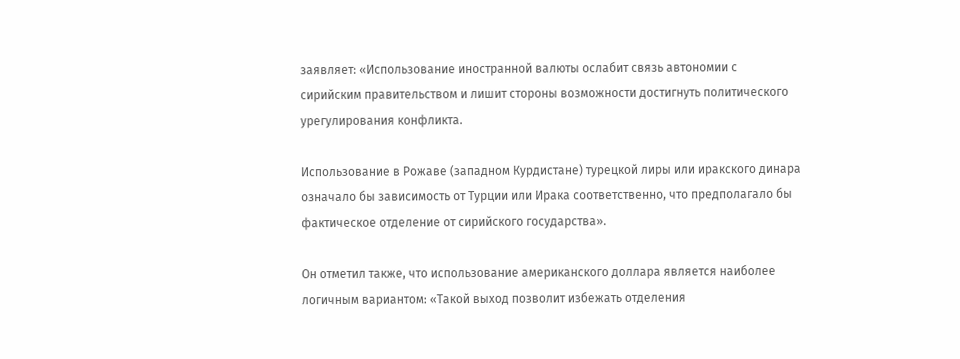заявляет: «Использование иностранной валюты ослабит связь автономии с сирийским правительством и лишит стороны возможности достигнуть политического урегулирования конфликта.

Использование в Рожаве (западном Курдистане) турецкой лиры или иракского динара означало бы зависимость от Турции или Ирака соответственно, что предполагало бы фактическое отделение от сирийского государства».

Он отметил также, что использование американского доллара является наиболее логичным вариантом: «Такой выход позволит избежать отделения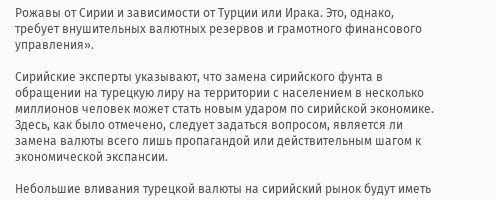Рожавы от Сирии и зависимости от Турции или Ирака. Это, однако, требует внушительных валютных резервов и грамотного финансового управления».

Сирийские эксперты указывают, что замена сирийского фунта в обращении на турецкую лиру на территории с населением в несколько миллионов человек может стать новым ударом по сирийской экономике. Здесь, как было отмечено, следует задаться вопросом, является ли замена валюты всего лишь пропагандой или действительным шагом к экономической экспансии.

Небольшие вливания турецкой валюты на сирийский рынок будут иметь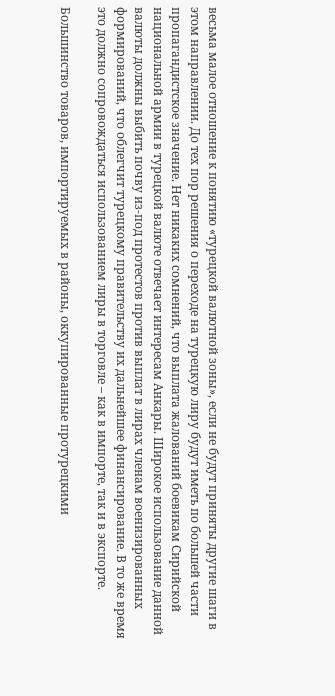весьма малое отношение к понятию «турецкой валютной зоны», если не будут приняты другие шаги в этом направлении. До тех пор решения о переходе на турецкую лиру будут иметь по большей части пропагандистское значение. Нет никаких сомнений, что выплата жалований боевикам Сирийской национальной армии в турецкой валюте отвечает интересам Анкары. Широкое использование данной валюты должны выбить почву из-под протестов против выплат в лирах членам военизированных формирований, что облегчит турецкому правительству их дальнейшее финансирование. В то же время это должно сопровождаться использованием лиры в торговле – как в импорте, так и в экспорте.

Большинство товаров, импортируемых в районы, оккупированные протурецкими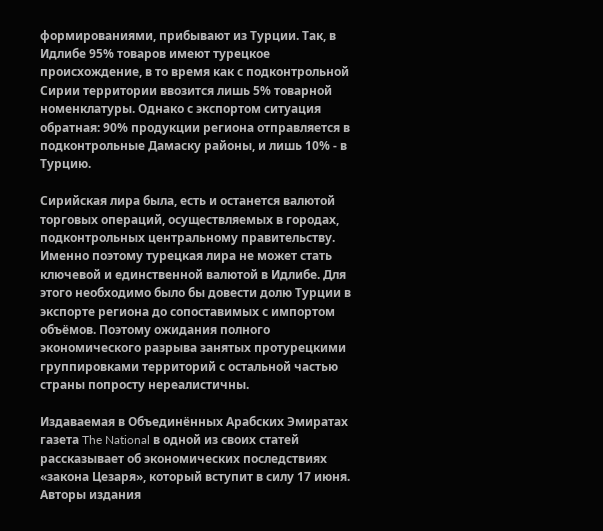формированиями, прибывают из Турции. Так, в Идлибе 95% товаров имеют турецкое происхождение, в то время как с подконтрольной Сирии территории ввозится лишь 5% товарной номенклатуры. Однако с экспортом ситуация обратная: 90% продукции региона отправляется в подконтрольные Дамаску районы, и лишь 10% - в Турцию.

Сирийская лира была, есть и останется валютой торговых операций, осуществляемых в городах, подконтрольных центральному правительству. Именно поэтому турецкая лира не может стать ключевой и единственной валютой в Идлибе. Для этого необходимо было бы довести долю Турции в экспорте региона до сопоставимых с импортом объёмов. Поэтому ожидания полного экономического разрыва занятых протурецкими группировками территорий с остальной частью страны попросту нереалистичны.

Издаваемая в Объединённых Арабских Эмиратах газета The National в одной из своих статей рассказывает об экономических последствиях «закона Цезаря», который вступит в силу 17 июня. Авторы издания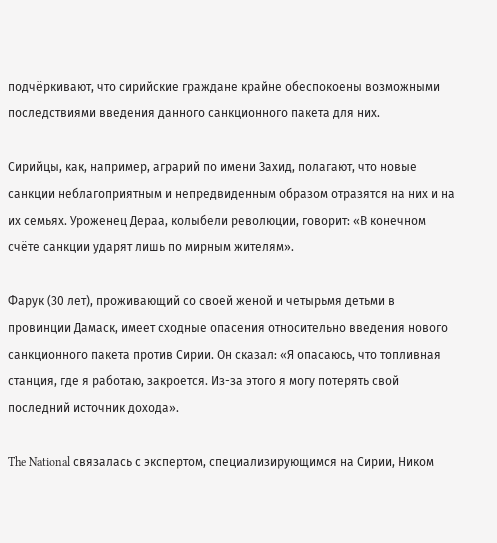подчёркивают, что сирийские граждане крайне обеспокоены возможными последствиями введения данного санкционного пакета для них.

Сирийцы, как, например, аграрий по имени Захид, полагают, что новые санкции неблагоприятным и непредвиденным образом отразятся на них и на их семьях. Уроженец Дераа, колыбели революции, говорит: «В конечном счёте санкции ударят лишь по мирным жителям».

Фарук (30 лет), проживающий со своей женой и четырьмя детьми в провинции Дамаск, имеет сходные опасения относительно введения нового санкционного пакета против Сирии. Он сказал: «Я опасаюсь, что топливная станция, где я работаю, закроется. Из-за этого я могу потерять свой последний источник дохода».

The National связалась с экспертом, специализирующимся на Сирии, Ником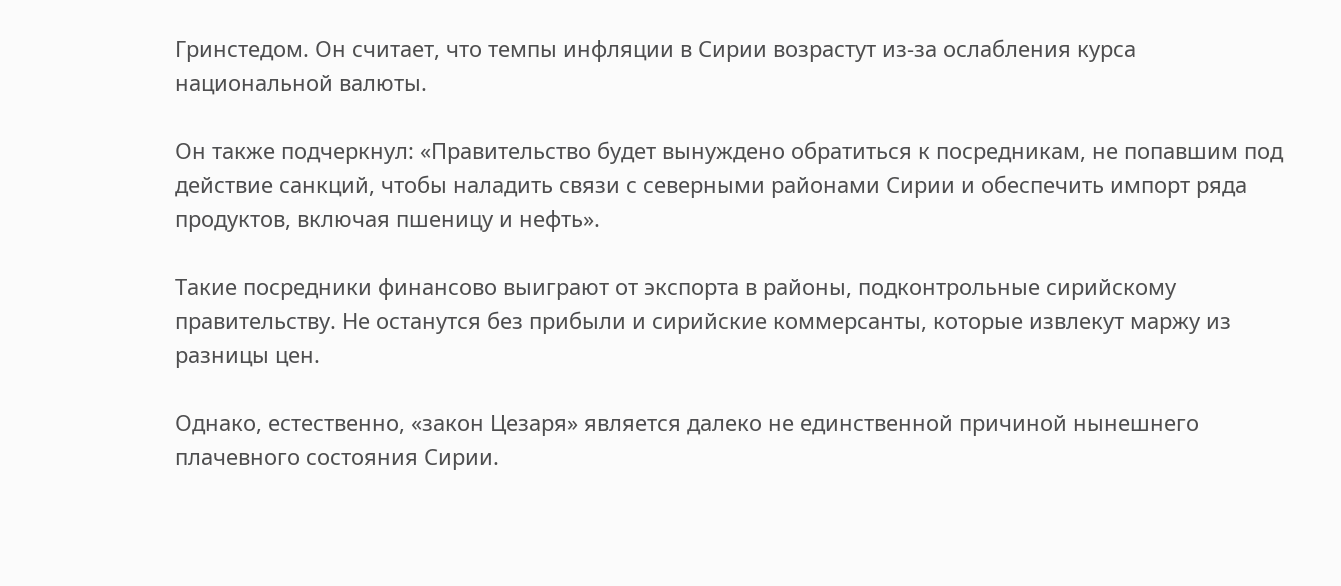Гринстедом. Он считает, что темпы инфляции в Сирии возрастут из-за ослабления курса национальной валюты.

Он также подчеркнул: «Правительство будет вынуждено обратиться к посредникам, не попавшим под действие санкций, чтобы наладить связи с северными районами Сирии и обеспечить импорт ряда продуктов, включая пшеницу и нефть».

Такие посредники финансово выиграют от экспорта в районы, подконтрольные сирийскому правительству. Не останутся без прибыли и сирийские коммерсанты, которые извлекут маржу из разницы цен.

Однако, естественно, «закон Цезаря» является далеко не единственной причиной нынешнего плачевного состояния Сирии.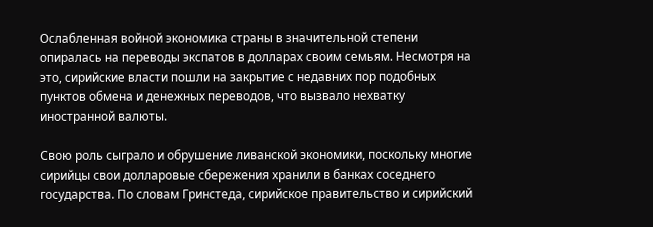Ослабленная войной экономика страны в значительной степени опиралась на переводы экспатов в долларах своим семьям. Несмотря на это, сирийские власти пошли на закрытие с недавних пор подобных пунктов обмена и денежных переводов, что вызвало нехватку иностранной валюты.

Свою роль сыграло и обрушение ливанской экономики, поскольку многие сирийцы свои долларовые сбережения хранили в банках соседнего государства. По словам Гринстеда, сирийское правительство и сирийский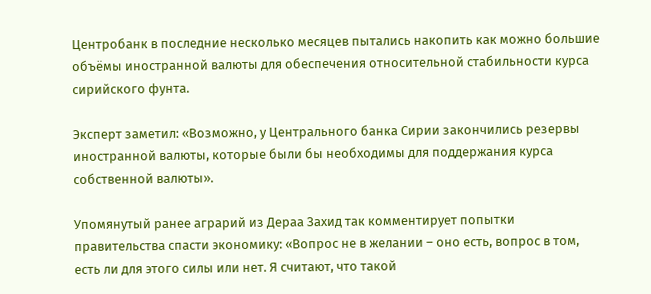Центробанк в последние несколько месяцев пытались накопить как можно большие объёмы иностранной валюты для обеспечения относительной стабильности курса сирийского фунта.

Эксперт заметил: «Возможно, у Центрального банка Сирии закончились резервы иностранной валюты, которые были бы необходимы для поддержания курса собственной валюты».

Упомянутый ранее аграрий из Дераа Захид так комментирует попытки правительства спасти экономику: «Вопрос не в желании – оно есть, вопрос в том, есть ли для этого силы или нет. Я считают, что такой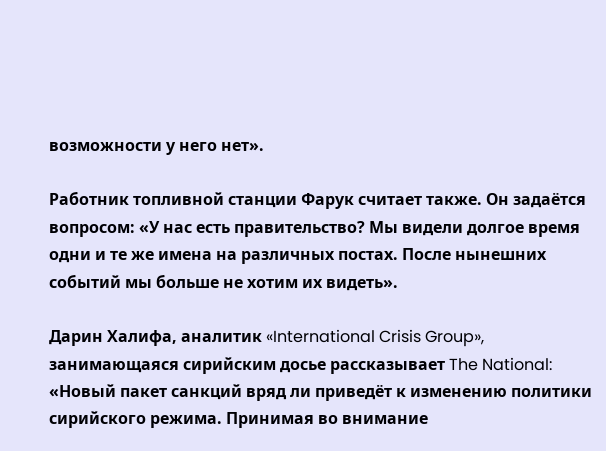возможности у него нет».

Работник топливной станции Фарук считает также. Он задаётся вопросом: «У нас есть правительство? Мы видели долгое время одни и те же имена на различных постах. После нынешних событий мы больше не хотим их видеть».

Дарин Халифа, аналитик «International Crisis Group», занимающаяся сирийским досье рассказывает The National: «Новый пакет санкций вряд ли приведёт к изменению политики сирийского режима. Принимая во внимание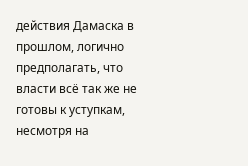действия Дамаска в прошлом, логично предполагать, что власти всё так же не готовы к уступкам, несмотря на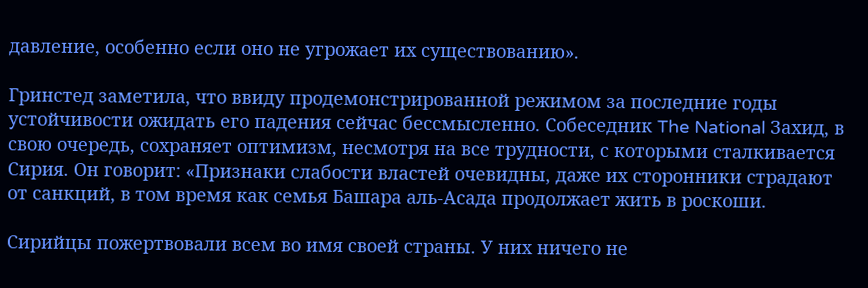давление, особенно если оно не угрожает их существованию».

Гринстед заметила, что ввиду продемонстрированной режимом за последние годы устойчивости ожидать его падения сейчас бессмысленно. Собеседник The National Захид, в свою очередь, сохраняет оптимизм, несмотря на все трудности, с которыми сталкивается Сирия. Он говорит: «Признаки слабости властей очевидны, даже их сторонники страдают от санкций, в том время как семья Башара аль-Асада продолжает жить в роскоши.

Сирийцы пожертвовали всем во имя своей страны. У них ничего не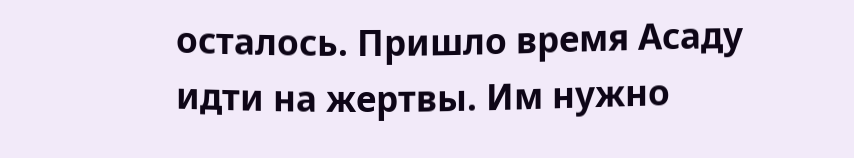осталось. Пришло время Асаду идти на жертвы. Им нужно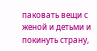паковать вещи с женой и детьми и покинуть страну,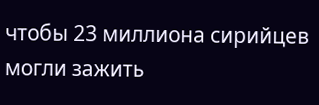чтобы 23 миллиона сирийцев могли зажить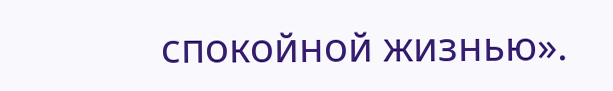спокойной жизнью».